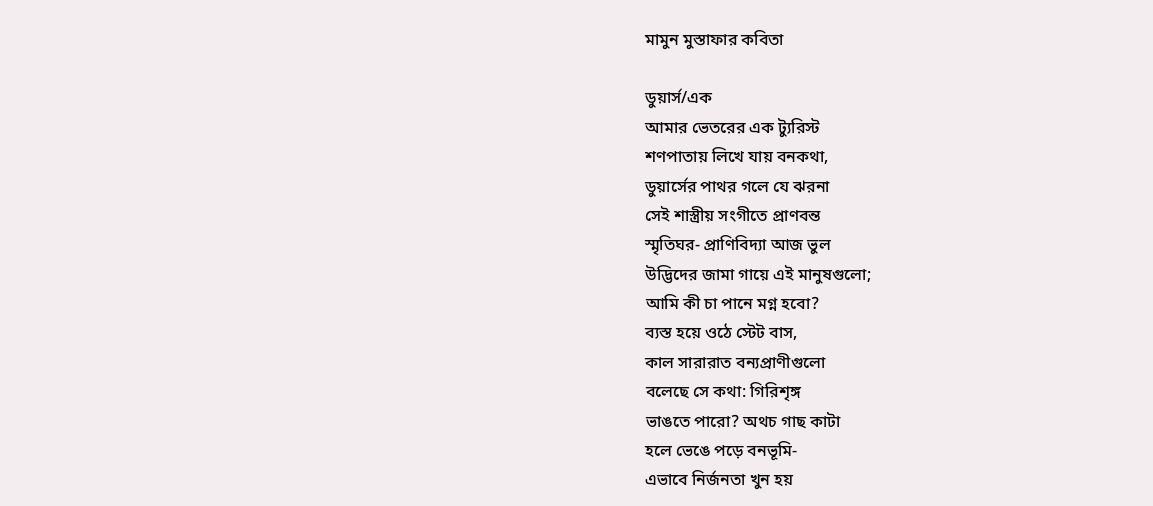মামুন মুস্তাফার কবিতা

ডুয়ার্স/এক
আমার ভেতরের এক ট্যুরিস্ট
শণপাতায় লিখে যায় বনকথা,
ডুয়ার্সের পাথর গলে যে ঝরনা
সেই শাস্ত্রীয় সংগীতে প্রাণবন্ত
স্মৃতিঘর- প্রাণিবিদ্যা আজ ভুল
উদ্ভিদের জামা গায়ে এই মানুষগুলো;
আমি কী চা পানে মগ্ন হবো?
ব্যস্ত হয়ে ওঠে স্টেট বাস,
কাল সারারাত বন্যপ্রাণীগুলো
বলেছে সে কথা: গিরিশৃঙ্গ
ভাঙতে পারো? অথচ গাছ কাটা
হলে ভেঙে পড়ে বনভূমি-
এভাবে নির্জনতা খুন হয়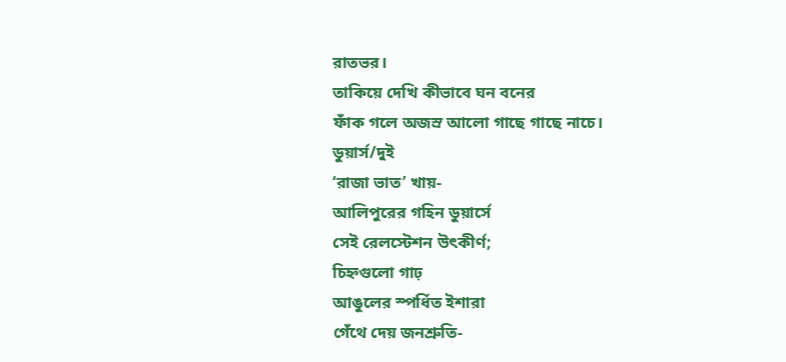রাতভর।
তাকিয়ে দেখি কীভাবে ঘন বনের
ফাঁক গলে অজস্র আলো গাছে গাছে নাচে।
ডুয়ার্স/দুই
‘রাজা ভাত’ খায়-
আলিপুরের গহিন ডুয়ার্সে
সেই রেলস্টেশন উৎকীর্ণ;
চিহ্নগুলো গাঢ়
আঙুলের স্পর্ধিত ইশারা
গেঁথে দেয় জনশ্রুতি-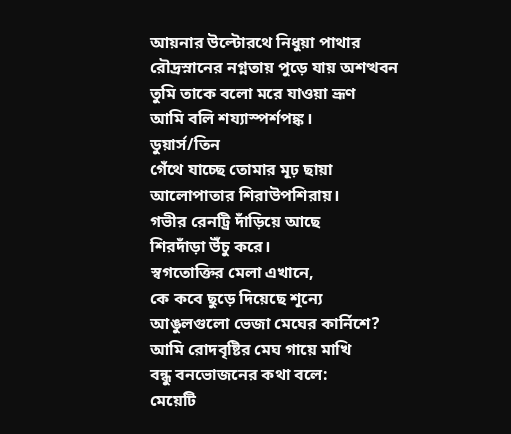আয়নার উল্টোরথে নিধুয়া পাথার
রৌদ্রস্নানের নগ্নতায় পুড়ে যায় অশত্থবন
তুমি তাকে বলো মরে যাওয়া ভ্রূণ
আমি বলি শয্যাস্পর্শপঙ্ক।
ডুয়ার্স/তিন
গেঁথে যাচ্ছে তোমার মূঢ় ছায়া
আলোপাতার শিরাউপশিরায়।
গভীর রেনট্রি দাঁড়িয়ে আছে
শিরদাঁড়া উঁচু করে।
স্বগতোক্তির মেলা এখানে,
কে কবে ছুড়ে দিয়েছে শূন্যে
আঙুলগুলো ভেজা মেঘের কার্নিশে?
আমি রোদবৃষ্টির মেঘ গায়ে মাখি
বন্ধু বনভোজনের কথা বলে:
মেয়েটি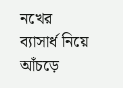নখের ব্যাসার্ধ নিয়ে
আঁচড়ে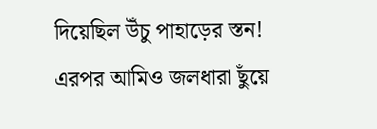দিয়েছিল উঁচু পাহাড়ের স্তন!
এরপর আমিও জলধারা ছুঁয়ে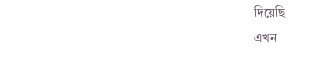দিয়েছি
এখন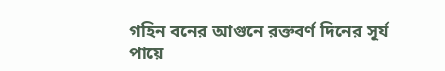গহিন বনের আগুনে রক্তবর্ণ দিনের সূর্য
পায়ে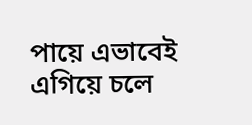পায়ে এভাবেই এগিয়ে চলে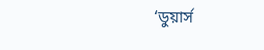‘ডুয়ার্স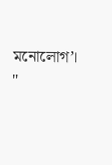মনোলোগ’।
"